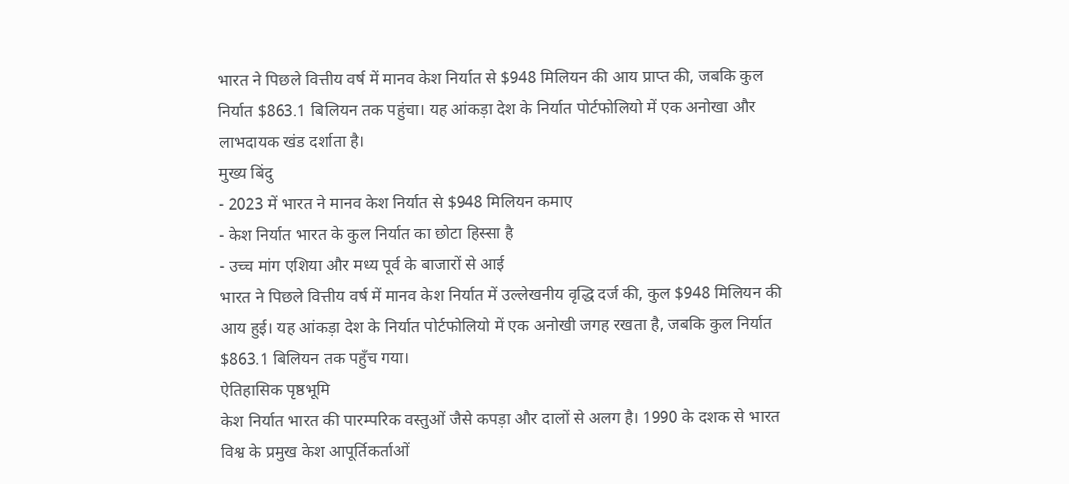भारत ने पिछले वित्तीय वर्ष में मानव केश निर्यात से $948 मिलियन की आय प्राप्त की, जबकि कुल निर्यात $863.1 बिलियन तक पहुंचा। यह आंकड़ा देश के निर्यात पोर्टफोलियो में एक अनोखा और लाभदायक खंड दर्शाता है।
मुख्य बिंदु
- 2023 में भारत ने मानव केश निर्यात से $948 मिलियन कमाए
- केश निर्यात भारत के कुल निर्यात का छोटा हिस्सा है
- उच्च मांग एशिया और मध्य पूर्व के बाजारों से आई
भारत ने पिछले वित्तीय वर्ष में मानव केश निर्यात में उल्लेखनीय वृद्धि दर्ज की, कुल $948 मिलियन की आय हुई। यह आंकड़ा देश के निर्यात पोर्टफोलियो में एक अनोखी जगह रखता है, जबकि कुल निर्यात $863.1 बिलियन तक पहुँच गया।
ऐतिहासिक पृष्ठभूमि
केश निर्यात भारत की पारम्परिक वस्तुओं जैसे कपड़ा और दालों से अलग है। 1990 के दशक से भारत विश्व के प्रमुख केश आपूर्तिकर्ताओं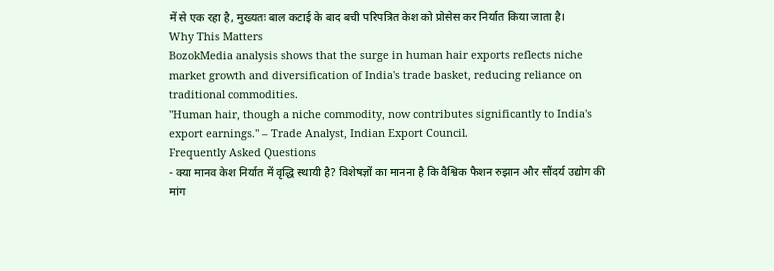में से एक रहा है, मुख्यतः बाल कटाई के बाद बची परिपत्रित केश को प्रोसेस कर निर्यात किया जाता है।
Why This Matters
BozokMedia analysis shows that the surge in human hair exports reflects niche market growth and diversification of India's trade basket, reducing reliance on traditional commodities.
"Human hair, though a niche commodity, now contributes significantly to India's export earnings." – Trade Analyst, Indian Export Council.
Frequently Asked Questions
- क्या मानव केश निर्यात में वृद्धि स्थायी है? विशेषज्ञों का मानना है कि वैश्विक फैशन रुझान और सौंदर्य उद्योग की मांग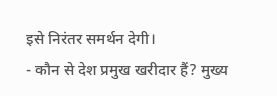इसे निरंतर समर्थन देगी।
- कौन से देश प्रमुख खरीदार हैं? मुख्य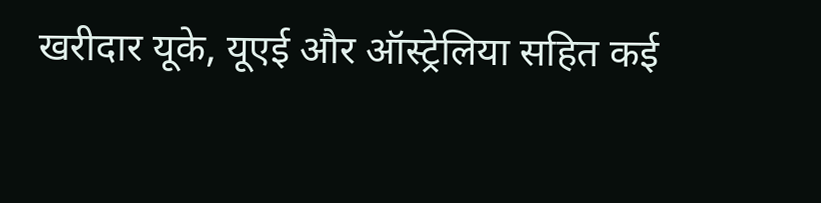खरीदार यूके, यूएई और ऑस्ट्रेलिया सहित कई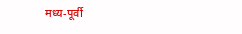मध्य‑पूर्वी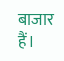बाजार हैं।